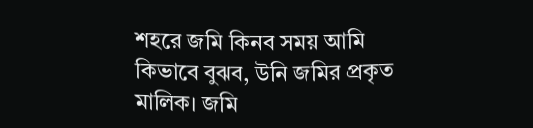শহরে জমি কিনব সময় আমি কিভাবে বুঝব, উনি জমির প্রকৃত মালিক। জমি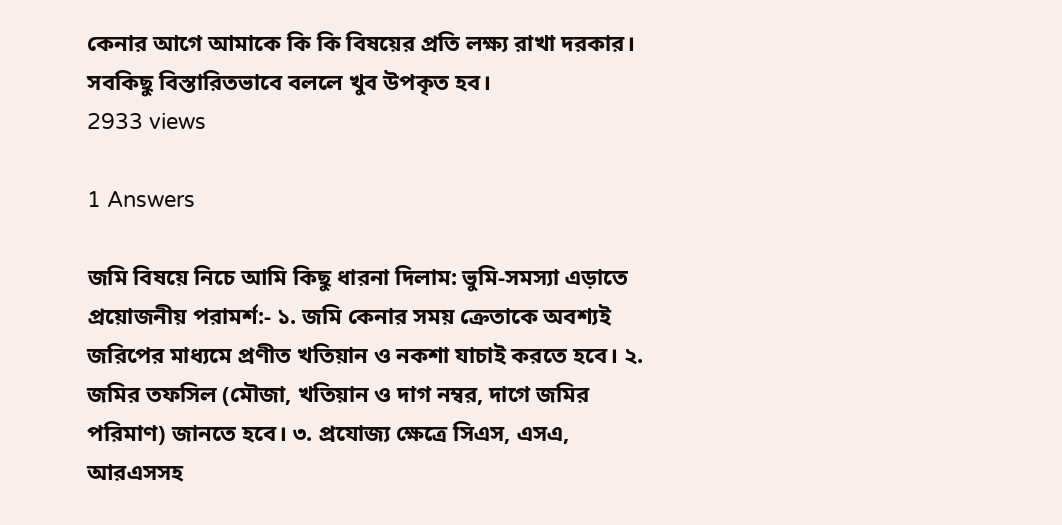কেনার আগে আমাকে কি কি বিষয়ের প্রতি লক্ষ্য রাখা দরকার। সবকিছু বিস্তারিতভাবে বললে খুব উপকৃত হব।
2933 views

1 Answers

জমি বিষয়ে নিচে আমি কিছু ধারনা দিলাম: ভুমি-সমস্যা এড়াতে প্রয়োজনীয় পরামর্শ:- ১. জমি কেনার সময় ক্রেতাকে অবশ্যই জরিপের মাধ্যমে প্রণীত খতিয়ান ও নকশা যাচাই করতে হবে। ২. জমির তফসিল (মৌজা, খতিয়ান ও দাগ নম্বর, দাগে জমির পরিমাণ) জানতে হবে। ৩. প্রযোজ্য ক্ষেত্রে সিএস, এসএ, আরএসসহ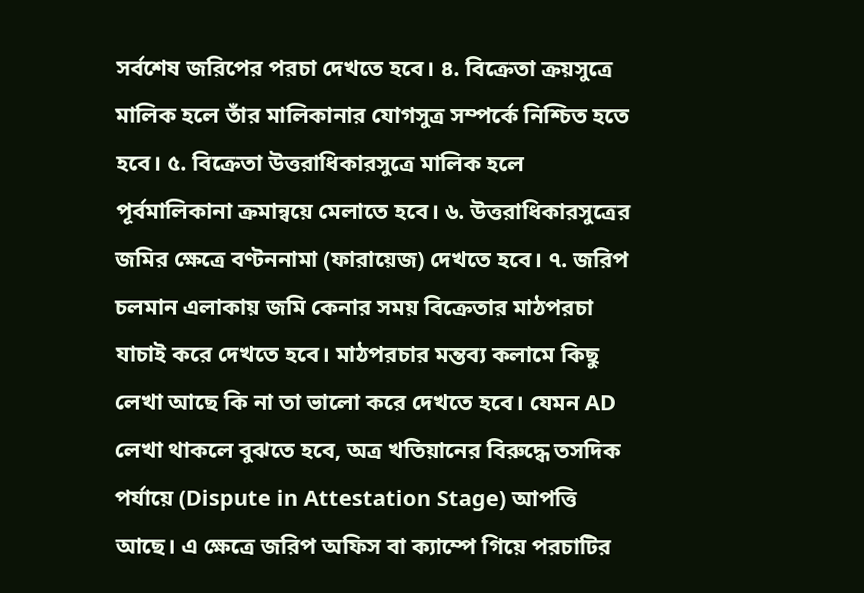সর্বশেষ জরিপের পরচা দেখতে হবে। ৪. বিক্রেতা ক্রয়সুত্রে মালিক হলে তাঁর মালিকানার যোগসুত্র সম্পর্কে নিশ্চিত হতে হবে। ৫. বিক্রেতা উত্তরাধিকারসুত্রে মালিক হলে পূর্বমালিকানা ক্রমান্বয়ে মেলাতে হবে। ৬. উত্তরাধিকারসুত্রের জমির ক্ষেত্রে বণ্টননামা (ফারায়েজ) দেখতে হবে। ৭. জরিপ চলমান এলাকায় জমি কেনার সময় বিক্রেতার মাঠপরচা যাচাই করে দেখতে হবে। মাঠপরচার মন্তব্য কলামে কিছু লেখা আছে কি না তা ভালো করে দেখতে হবে। যেমন AD লেখা থাকলে বুঝতে হবে, অত্র খতিয়ানের বিরুদ্ধে তসদিক পর্যায়ে (Dispute in Attestation Stage) আপত্তি আছে। এ ক্ষেত্রে জরিপ অফিস বা ক্যাম্পে গিয়ে পরচাটির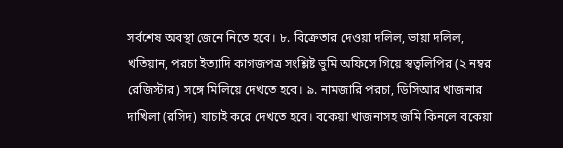সর্বশেষ অবস্থা জেনে নিতে হবে। ৮. বিক্রেতার দেওয়া দলিল, ভায়া দলিল, খতিয়ান, পরচা ইত্যাদি কাগজপত্র সংশ্লিষ্ট ভুমি অফিসে গিয়ে স্বত্বলিপির (২ নম্বর রেজিস্টার) সঙ্গে মিলিয়ে দেখতে হবে। ৯. নামজারি পরচা, ডিসিআর খাজনার দাখিলা (রসিদ) যাচাই করে দেখতে হবে। বকেয়া খাজনাসহ জমি কিনলে বকেয়া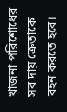খাজনা পরিশোধের সব দায় ক্রেতাকে বহন করতে হবে।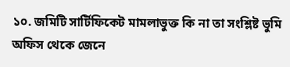১০. জমিটি সার্টিফিকেট মামলাভুক্ত কি না তা সংশ্লিষ্ট ভুমি অফিস থেকে জেনে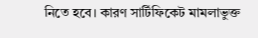নিতে হবে। কারণ সার্টিফিকেট মামলাভুক্ত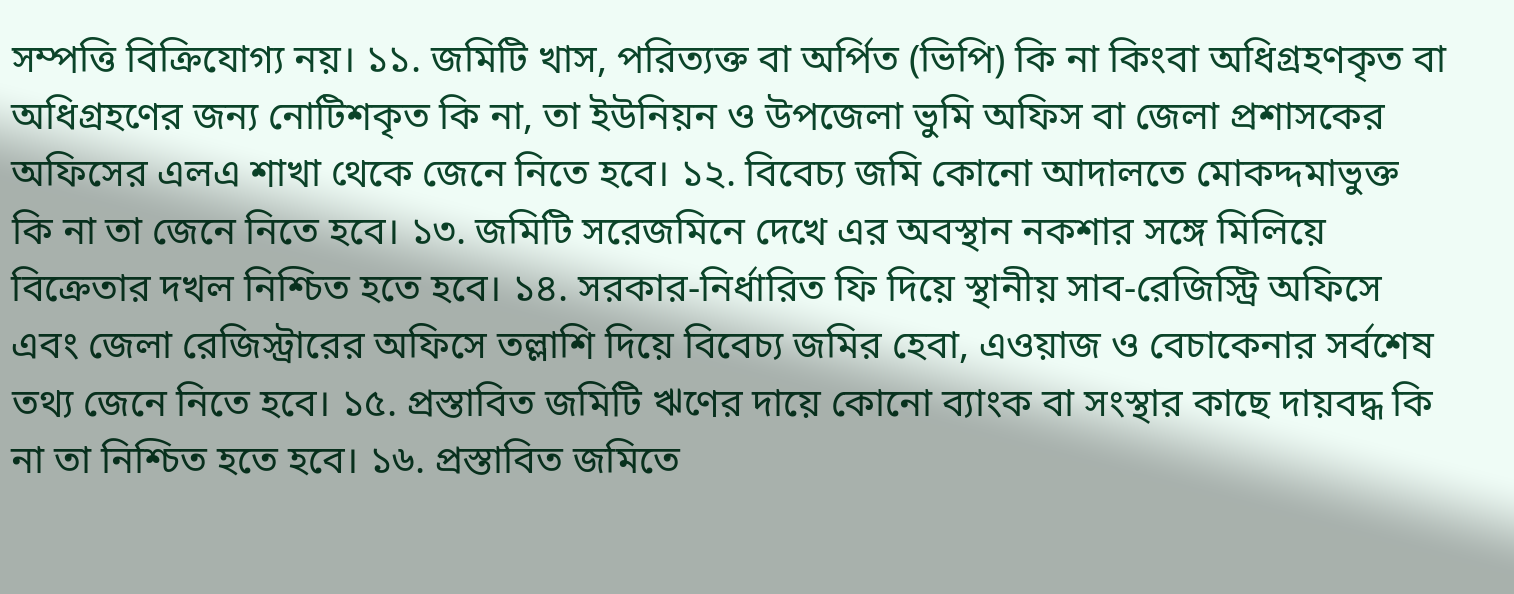সম্পত্তি বিক্রিযোগ্য নয়। ১১. জমিটি খাস, পরিত্যক্ত বা অর্পিত (ভিপি) কি না কিংবা অধিগ্রহণকৃত বা অধিগ্রহণের জন্য নোটিশকৃত কি না, তা ইউনিয়ন ও উপজেলা ভুমি অফিস বা জেলা প্রশাসকের অফিসের এলএ শাখা থেকে জেনে নিতে হবে। ১২. বিবেচ্য জমি কোনো আদালতে মোকদ্দমাভুক্ত কি না তা জেনে নিতে হবে। ১৩. জমিটি সরেজমিনে দেখে এর অবস্থান নকশার সঙ্গে মিলিয়ে বিক্রেতার দখল নিশ্চিত হতে হবে। ১৪. সরকার-নির্ধারিত ফি দিয়ে স্থানীয় সাব-রেজিস্ট্রি অফিসে এবং জেলা রেজিস্ট্রারের অফিসে তল্লাশি দিয়ে বিবেচ্য জমির হেবা, এওয়াজ ও বেচাকেনার সর্বশেষ তথ্য জেনে নিতে হবে। ১৫. প্রস্তাবিত জমিটি ঋণের দায়ে কোনো ব্যাংক বা সংস্থার কাছে দায়বদ্ধ কি না তা নিশ্চিত হতে হবে। ১৬. প্রস্তাবিত জমিতে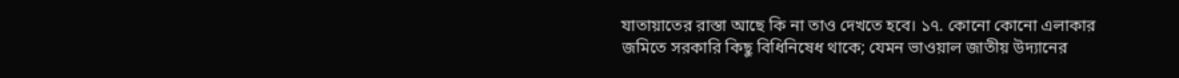যাতায়াতের রাস্তা আছে কি না তাও দেখতে হবে। ১৭. কোনো কোনো এলাকার জমিতে সরকারি কিছু বিধিনিষেধ থাকে; যেমন ভাওয়াল জাতীয় উদ্যানের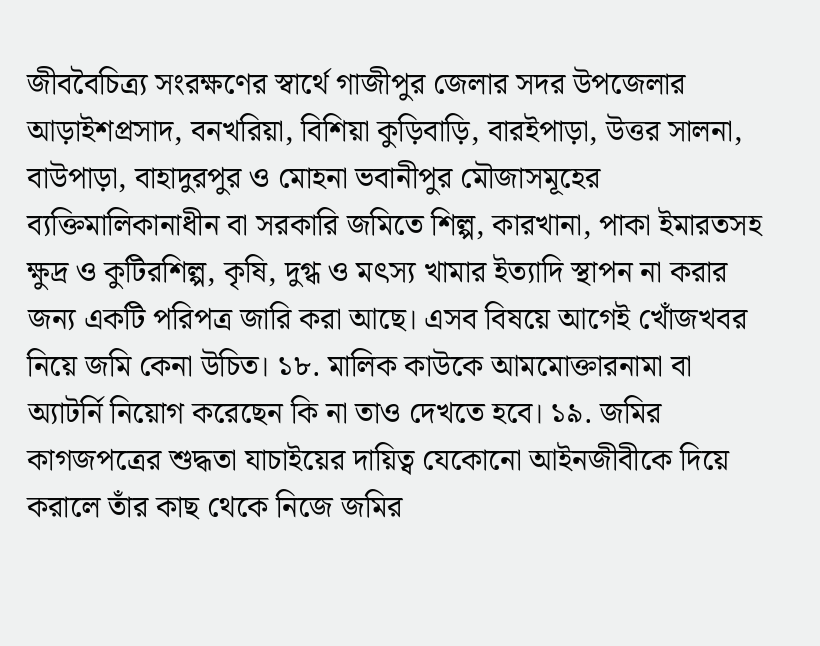জীববৈচিত্র্য সংরক্ষণের স্বার্থে গাজীপুর জেলার সদর উপজেলার আড়াইশপ্রসাদ, বনখরিয়া, বিশিয়া কুড়িবাড়ি, বারইপাড়া, উত্তর সালনা, বাউপাড়া, বাহাদুরপুর ও মোহনা ভবানীপুর মৌজাসমূহের ব্যক্তিমালিকানাধীন বা সরকারি জমিতে শিল্প, কারখানা, পাকা ইমারতসহ ক্ষুদ্র ও কুটিরশিল্প, কৃষি, দুগ্ধ ও মৎস্য খামার ইত্যাদি স্থাপন না করার জন্য একটি পরিপত্র জারি করা আছে। এসব বিষয়ে আগেই খোঁজখবর নিয়ে জমি কেনা উচিত। ১৮. মালিক কাউকে আমমোক্তারনামা বা অ্যাটর্নি নিয়োগ করেছেন কি না তাও দেখতে হবে। ১৯. জমির কাগজপত্রের শুদ্ধতা যাচাইয়ের দায়িত্ব যেকোনো আইনজীবীকে দিয়ে করালে তাঁর কাছ থেকে নিজে জমির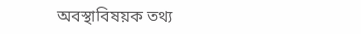অবস্থাবিষয়ক তথ্য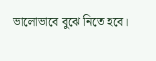ভালোভাবে বুঝে নিতে হবে।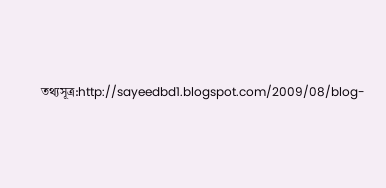তথ্যসূত্র:http://sayeedbd1.blogspot.com/2009/08/blog-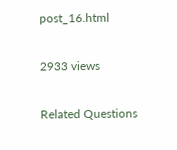post_16.html

2933 views

Related Questions